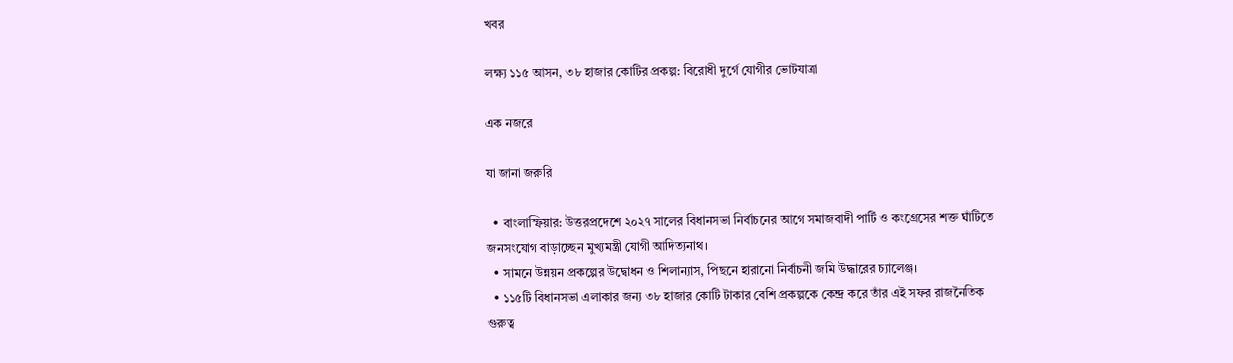খবর

লক্ষ্য ১১৫ আসন, ৩৮ হাজার কোটির প্রকল্প: বিরোধী দুর্গে যোগীর ভোটযাত্রা

এক নজরে

যা জানা জরুরি

  • বাংলাস্ফিয়ার: উত্তরপ্রদেশে ২০২৭ সালের বিধানসভা নির্বাচনের আগে সমাজবাদী পার্টি ও কংগ্রেসের শক্ত ঘাঁটিতে জনসংযোগ বাড়াচ্ছেন মুখ্যমন্ত্রী যোগী আদিত্যনাথ।
  • সামনে উন্নয়ন প্রকল্পের উদ্বোধন ও শিলান্যাস, পিছনে হারানো নির্বাচনী জমি উদ্ধারের চ্যালেঞ্জ।
  • ১১৫টি বিধানসভা এলাকার জন্য ৩৮ হাজার কোটি টাকার বেশি প্রকল্পকে কেন্দ্র করে তাঁর এই সফর রাজনৈতিক গুরুত্ব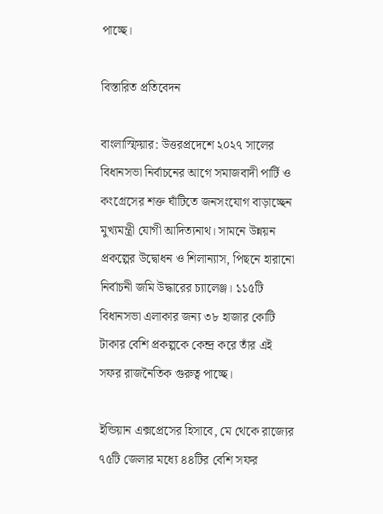পাচ্ছে।

বিস্তারিত প্রতিবেদন

বাংলাস্ফিয়ার: উত্তরপ্রদেশে ২০২৭ সালের বিধানসভা নির্বাচনের আগে সমাজবাদী পার্টি ও কংগ্রেসের শক্ত ঘাঁটিতে জনসংযোগ বাড়াচ্ছেন মুখ্যমন্ত্রী যোগী আদিত্যনাথ। সামনে উন্নয়ন প্রকল্পের উদ্বোধন ও শিলান্যাস, পিছনে হারানো নির্বাচনী জমি উদ্ধারের চ্যালেঞ্জ। ১১৫টি বিধানসভা এলাকার জন্য ৩৮ হাজার কোটি টাকার বেশি প্রকল্পকে কেন্দ্র করে তাঁর এই সফর রাজনৈতিক গুরুত্ব পাচ্ছে।

ইন্ডিয়ান এক্সপ্রেসের হিসাবে, মে থেকে রাজ্যের ৭৫টি জেলার মধ্যে ৪৪টির বেশি সফর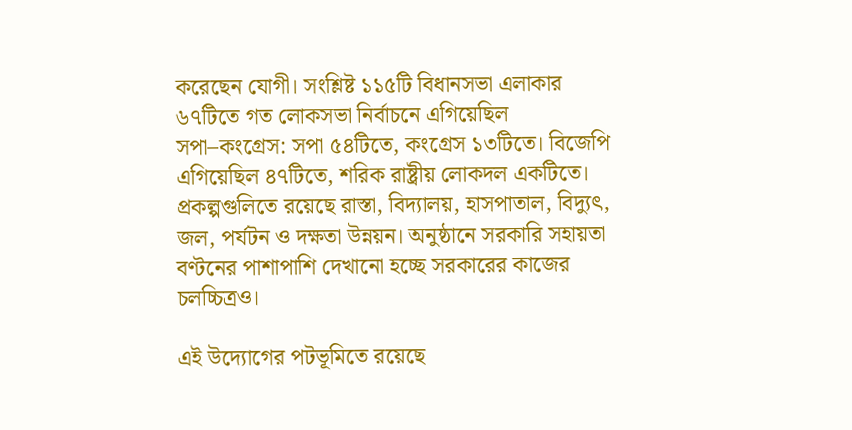করেছেন যোগী। সংশ্লিষ্ট ১১৫টি বিধানসভা এলাকার ৬৭টিতে গত লোকসভা নির্বাচনে এগিয়েছিল সপা–কংগ্রেস: সপা ৫৪টিতে, কংগ্রেস ১৩টিতে। বিজেপি এগিয়েছিল ৪৭টিতে, শরিক রাষ্ট্রীয় লোকদল একটিতে। প্রকল্পগুলিতে রয়েছে রাস্তা, বিদ্যালয়, হাসপাতাল, বিদ্যুৎ, জল, পর্যটন ও দক্ষতা উন্নয়ন। অনুষ্ঠানে সরকারি সহায়তা বণ্টনের পাশাপাশি দেখানো হচ্ছে সরকারের কাজের চলচ্চিত্রও।

এই উদ্যোগের পটভূমিতে রয়েছে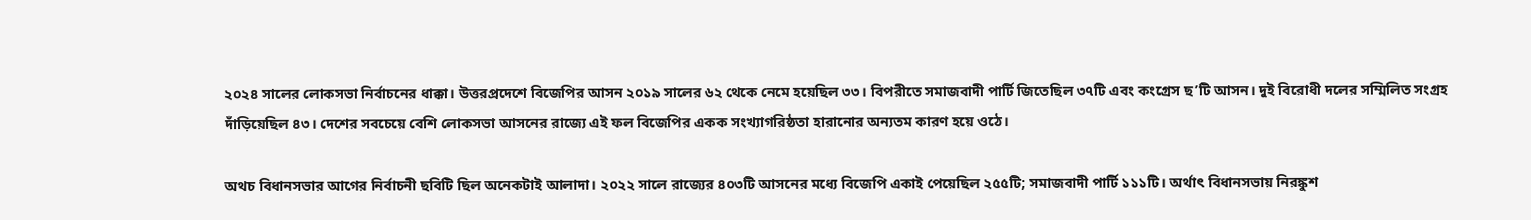২০২৪ সালের লোকসভা নির্বাচনের ধাক্কা। উত্তরপ্রদেশে বিজেপির আসন ২০১৯ সালের ৬২ থেকে নেমে হয়েছিল ৩৩। বিপরীতে সমাজবাদী পার্টি জিতেছিল ৩৭টি এবং কংগ্রেস ছ’টি আসন। দুই বিরোধী দলের সম্মিলিত সংগ্রহ দাঁড়িয়েছিল ৪৩। দেশের সবচেয়ে বেশি লোকসভা আসনের রাজ্যে এই ফল বিজেপির একক সংখ্যাগরিষ্ঠতা হারানোর অন্যতম কারণ হয়ে ওঠে।

অথচ বিধানসভার আগের নির্বাচনী ছবিটি ছিল অনেকটাই আলাদা। ২০২২ সালে রাজ্যের ৪০৩টি আসনের মধ্যে বিজেপি একাই পেয়েছিল ২৫৫টি; সমাজবাদী পার্টি ১১১টি। অর্থাৎ বিধানসভায় নিরঙ্কুশ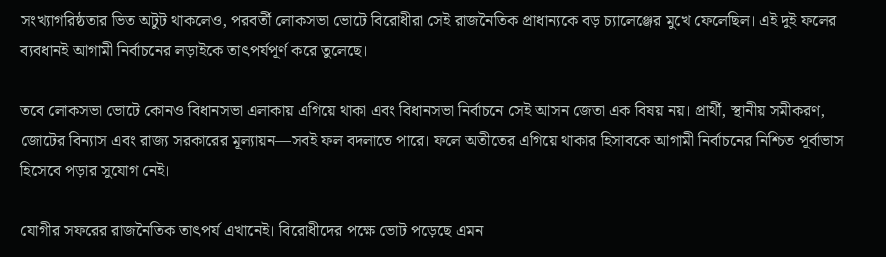সংখ্যাগরিষ্ঠতার ভিত অটুট থাকলেও, পরবর্তী লোকসভা ভোটে বিরোধীরা সেই রাজনৈতিক প্রাধান্যকে বড় চ্যালেঞ্জের মুখে ফেলেছিল। এই দুই ফলের ব্যবধানই আগামী নির্বাচনের লড়াইকে তাৎপর্যপূর্ণ করে তুলেছে।

তবে লোকসভা ভোটে কোনও বিধানসভা এলাকায় এগিয়ে থাকা এবং বিধানসভা নির্বাচনে সেই আসন জেতা এক বিষয় নয়। প্রার্থী, স্থানীয় সমীকরণ, জোটের বিন্যাস এবং রাজ্য সরকারের মূল্যায়ন—সবই ফল বদলাতে পারে। ফলে অতীতের এগিয়ে থাকার হিসাবকে আগামী নির্বাচনের নিশ্চিত পূর্বাভাস হিসেবে পড়ার সুযোগ নেই।

যোগীর সফরের রাজনৈতিক তাৎপর্য এখানেই। বিরোধীদের পক্ষে ভোট পড়েছে এমন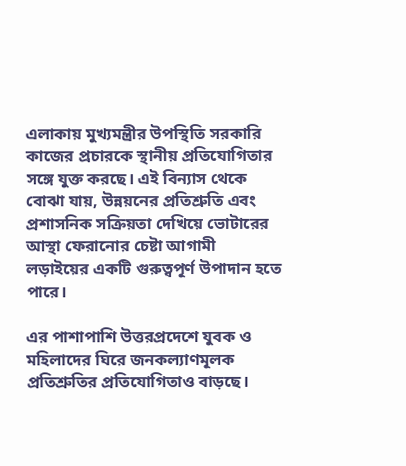এলাকায় মুখ্যমন্ত্রীর উপস্থিতি সরকারি কাজের প্রচারকে স্থানীয় প্রতিযোগিতার সঙ্গে যুক্ত করছে। এই বিন্যাস থেকে বোঝা যায়, উন্নয়নের প্রতিশ্রুতি এবং প্রশাসনিক সক্রিয়তা দেখিয়ে ভোটারের আস্থা ফেরানোর চেষ্টা আগামী লড়াইয়ের একটি গুরুত্বপূর্ণ উপাদান হতে পারে।

এর পাশাপাশি উত্তরপ্রদেশে যুবক ও মহিলাদের ঘিরে জনকল্যাণমূলক প্রতিশ্রুতির প্রতিযোগিতাও বাড়ছে।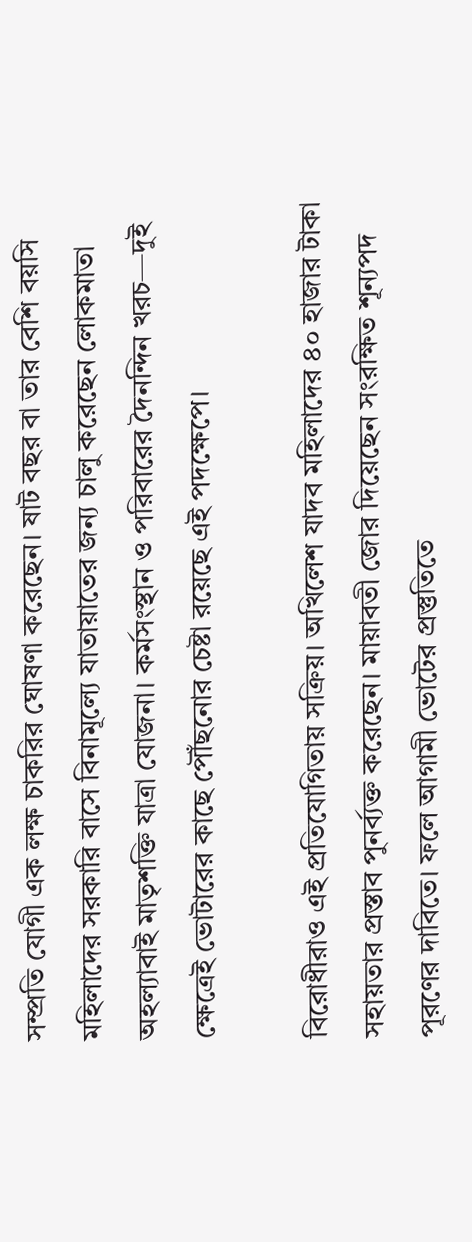সম্প্রতি যোগী এক লক্ষ চাকরির ঘোষণা করেছেন। ষাট বছর বা তার বেশি বয়সি মহিলাদের সরকারি বাসে বিনামূল্যে যাতায়াতের জন্য চালু করেছেন লোকমাতা অহল্যাবাই মাতৃশক্তি যাত্রা যোজনা। কর্মসংস্থান ও পরিবারের দৈনন্দিন খরচ—দুই ক্ষেত্রেই ভোটারের কাছে পৌঁছনোর চেষ্টা রয়েছে এই পদক্ষেপে।

বিরোধীরাও এই প্রতিযোগিতায় সক্রিয়। অখিলেশ যাদব মহিলাদের ৪০ হাজার টাকা সহায়তার প্রস্তাব পুনর্ব্যক্ত করেছেন। মায়াবতী জোর দিয়েছেন সংরক্ষিত শূন্যপদ পূরণের দাবিতে। ফলে আগামী ভোটের প্রস্তুতিতে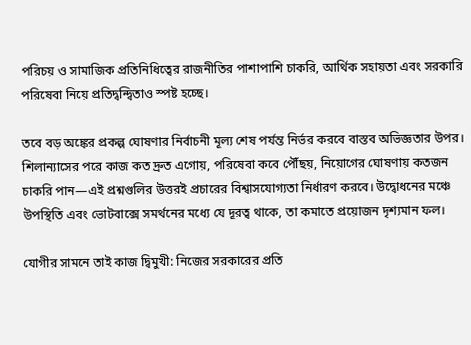পরিচয় ও সামাজিক প্রতিনিধিত্বের রাজনীতির পাশাপাশি চাকরি, আর্থিক সহায়তা এবং সরকারি পরিষেবা নিয়ে প্রতিদ্বন্দ্বিতাও স্পষ্ট হচ্ছে।

তবে বড় অঙ্কের প্রকল্প ঘোষণার নির্বাচনী মূল্য শেষ পর্যন্ত নির্ভর করবে বাস্তব অভিজ্ঞতার উপর। শিলান্যাসের পরে কাজ কত দ্রুত এগোয়, পরিষেবা কবে পৌঁছয়, নিয়োগের ঘোষণায় কতজন চাকরি পান—এই প্রশ্নগুলির উত্তরই প্রচারের বিশ্বাসযোগ্যতা নির্ধারণ করবে। উদ্বোধনের মঞ্চে উপস্থিতি এবং ভোটবাক্সে সমর্থনের মধ্যে যে দূরত্ব থাকে, তা কমাতে প্রয়োজন দৃশ্যমান ফল।

যোগীর সামনে তাই কাজ দ্বিমুখী: নিজের সরকারের প্রতি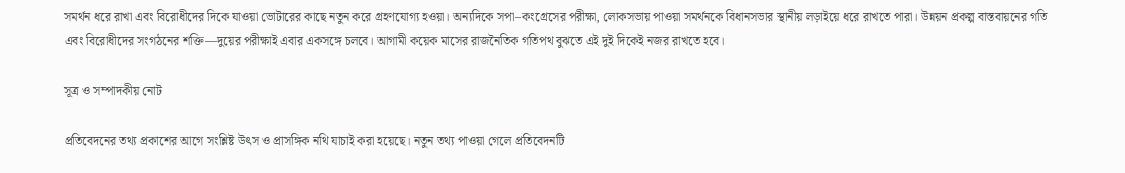সমর্থন ধরে রাখা এবং বিরোধীদের দিকে যাওয়া ভোটারের কাছে নতুন করে গ্রহণযোগ্য হওয়া। অন্যদিকে সপা–কংগ্রেসের পরীক্ষা, লোকসভায় পাওয়া সমর্থনকে বিধানসভার স্থানীয় লড়াইয়ে ধরে রাখতে পারা। উন্নয়ন প্রকল্প বাস্তবায়নের গতি এবং বিরোধীদের সংগঠনের শক্তি—দুয়ের পরীক্ষাই এবার একসঙ্গে চলবে। আগামী কয়েক মাসের রাজনৈতিক গতিপথ বুঝতে এই দুই দিকেই নজর রাখতে হবে।

সূত্র ও সম্পাদকীয় নোট

প্রতিবেদনের তথ্য প্রকাশের আগে সংশ্লিষ্ট উৎস ও প্রাসঙ্গিক নথি যাচাই করা হয়েছে। নতুন তথ্য পাওয়া গেলে প্রতিবেদনটি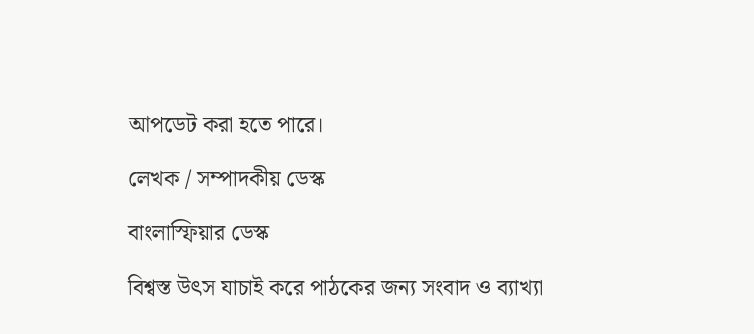আপডেট করা হতে পারে।

লেখক / সম্পাদকীয় ডেস্ক

বাংলাস্ফিয়ার ডেস্ক

বিশ্বস্ত উৎস যাচাই করে পাঠকের জন্য সংবাদ ও ব্যাখ্যা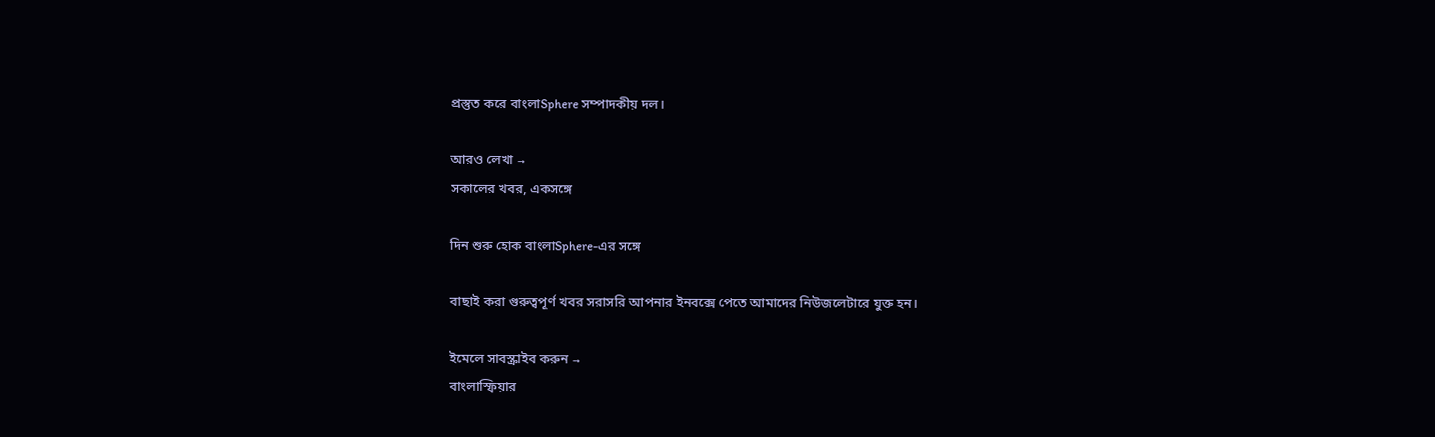প্রস্তুত করে বাংলাSphere সম্পাদকীয় দল।

আরও লেখা →
সকালের খবর, একসঙ্গে

দিন শুরু হোক বাংলাSphere-এর সঙ্গে

বাছাই করা গুরুত্বপূর্ণ খবর সরাসরি আপনার ইনবক্সে পেতে আমাদের নিউজলেটারে যুক্ত হন।

ইমেলে সাবস্ক্রাইব করুন →
বাংলাস্ফিয়ার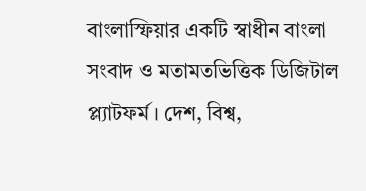বাংলাস্ফিয়ার একটি স্বাধীন বাংলা সংবাদ ও মতামতভিত্তিক ডিজিটাল প্ল্যাটফর্ম। দেশ, বিশ্ব,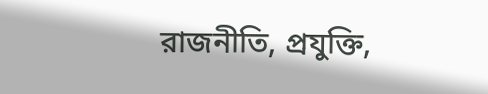রাজনীতি, প্রযুক্তি,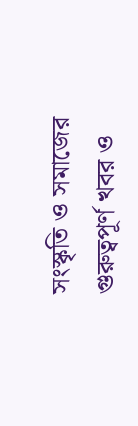সংস্কৃতি ও সমাজের গুরুত্বপূর্ণ খবর ও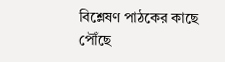বিশ্লেষণ পাঠকের কাছে পৌঁছে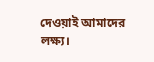দেওয়াই আমাদের লক্ষ্য।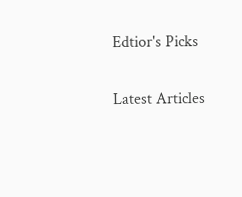Edtior's Picks

Latest Articles